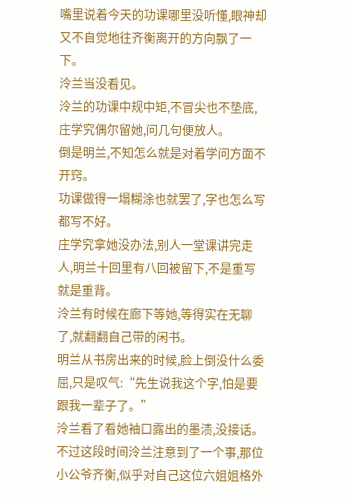嘴里说着今天的功课哪里没听懂,眼神却又不自觉地往齐衡离开的方向飘了一下。
泠兰当没看见。
泠兰的功课中规中矩,不冒尖也不垫底,庄学究偶尔留她,问几句便放人。
倒是明兰,不知怎么就是对着学问方面不开窍。
功课做得一塌糊涂也就罢了,字也怎么写都写不好。
庄学究拿她没办法,别人一堂课讲完走人,明兰十回里有八回被留下,不是重写就是重背。
泠兰有时候在廊下等她,等得实在无聊了,就翻翻自己带的闲书。
明兰从书房出来的时候,脸上倒没什么委屈,只是叹气:“先生说我这个字,怕是要跟我一辈子了。”
泠兰看了看她袖口露出的墨渍,没接话。
不过这段时间泠兰注意到了一个事,那位小公爷齐衡,似乎对自己这位六姐姐格外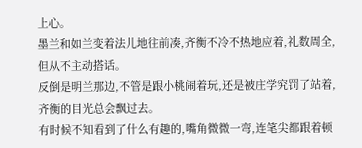上心。
墨兰和如兰变着法儿地往前凑,齐衡不冷不热地应着,礼数周全,但从不主动搭话。
反倒是明兰那边,不管是跟小桃闹着玩,还是被庄学究罚了站着,齐衡的目光总会飘过去。
有时候不知看到了什么有趣的,嘴角微微一弯,连笔尖都跟着顿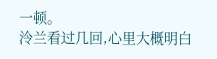一顿。
泠兰看过几回,心里大概明白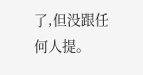了,但没跟任何人提。